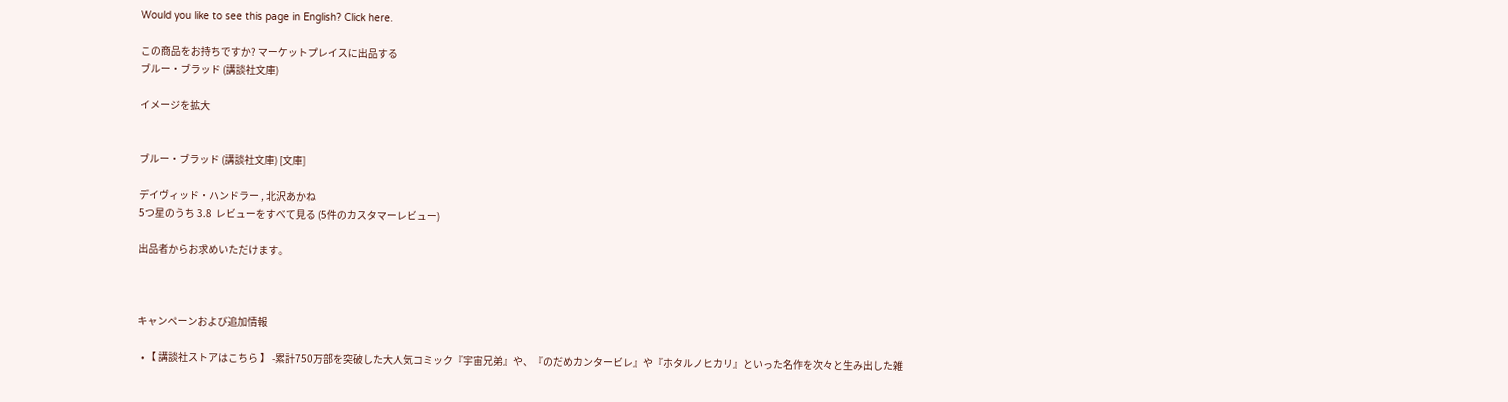Would you like to see this page in English? Click here.

この商品をお持ちですか? マーケットプレイスに出品する
ブルー・ブラッド (講談社文庫)

イメージを拡大


ブルー・ブラッド (講談社文庫) [文庫]

デイヴィッド・ハンドラー , 北沢あかね
5つ星のうち 3.8  レビューをすべて見る (5件のカスタマーレビュー)

出品者からお求めいただけます。



キャンペーンおよび追加情報

  • 【 講談社ストアはこちら 】 -累計750万部を突破した大人気コミック『宇宙兄弟』や、『のだめカンタービレ』や『ホタルノヒカリ』といった名作を次々と生み出した雑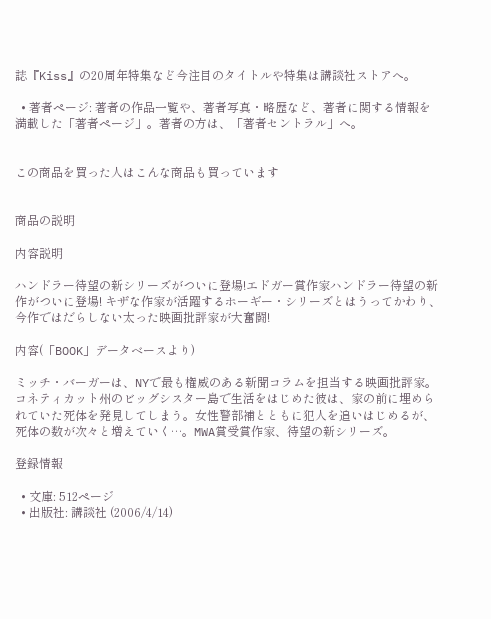誌『Kiss』の20周年特集など今注目のタイトルや特集は講談社ストアへ。

  • 著者ページ: 著者の作品一覧や、著者写真・略歴など、著者に関する情報を満載した「著者ページ」。著者の方は、「著者セントラル」へ。


この商品を買った人はこんな商品も買っています


商品の説明

内容説明

ハンドラー待望の新シリーズがついに登場!エドガー賞作家ハンドラー待望の新作がついに登場! キザな作家が活躍するホーギー・シリーズとはうってかわり、今作ではだらしない太った映画批評家が大奮闘!

内容(「BOOK」データベースより)

ミッチ・バーガーは、NYで最も権威のある新聞コラムを担当する映画批評家。コネティカット州のビッグシスター島で生活をはじめた彼は、家の前に埋められていた死体を発見してしまう。女性警部補とともに犯人を追いはじめるが、死体の数が次々と増えていく…。MWA賞受賞作家、待望の新シリーズ。

登録情報

  • 文庫: 512ページ
  • 出版社: 講談社 (2006/4/14)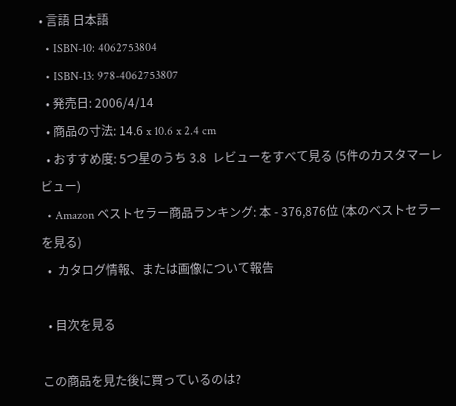• 言語 日本語
  • ISBN-10: 4062753804
  • ISBN-13: 978-4062753807
  • 発売日: 2006/4/14
  • 商品の寸法: 14.6 x 10.6 x 2.4 cm
  • おすすめ度: 5つ星のうち 3.8  レビューをすべて見る (5件のカスタマーレビュー)
  • Amazon ベストセラー商品ランキング: 本 - 376,876位 (本のベストセラーを見る)
  •  カタログ情報、または画像について報告

  • 目次を見る

この商品を見た後に買っているのは?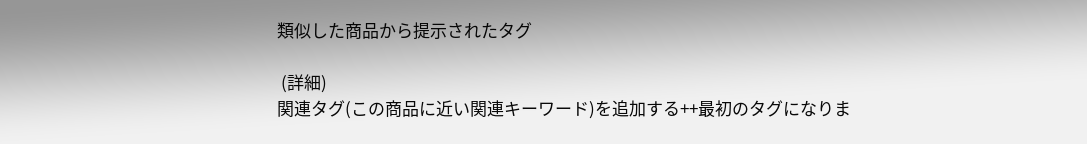類似した商品から提示されたタグ

 (詳細)
関連タグ(この商品に近い関連キーワード)を追加する++最初のタグになりま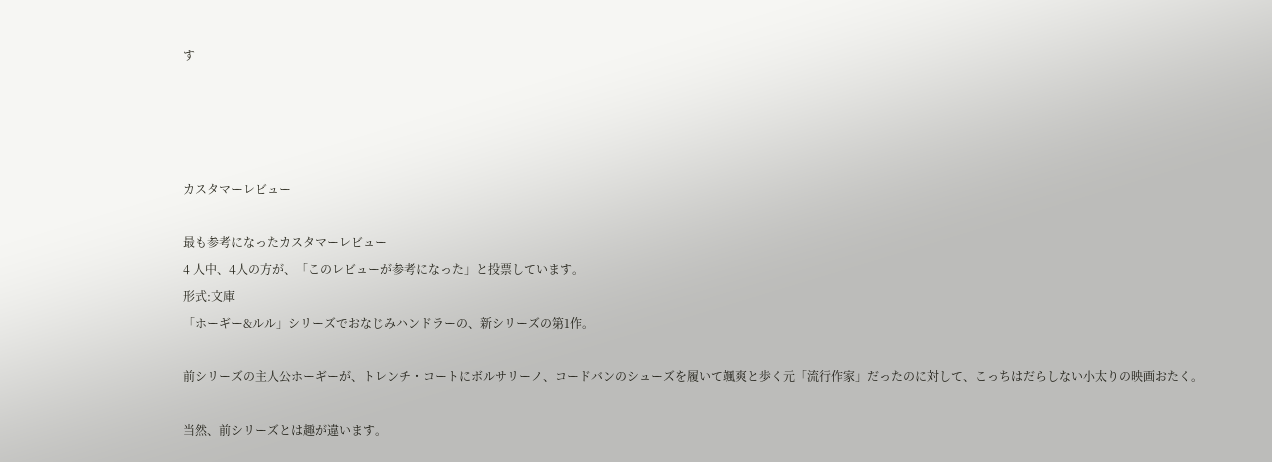す




カスタマーレビュー

最も参考になったカスタマーレビュー
4 人中、4人の方が、「このレビューが参考になった」と投票しています。
形式:文庫
「ホーギー&ルル」シリーズでおなじみハンドラーの、新シリーズの第1作。

前シリーズの主人公ホーギーが、トレンチ・コートにボルサリーノ、コードバンのシューズを履いて颯爽と歩く元「流行作家」だったのに対して、こっちはだらしない小太りの映画おたく。

当然、前シリーズとは趣が違います。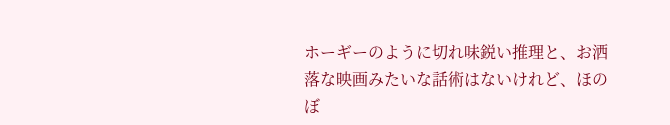ホーギーのように切れ味鋭い推理と、お洒落な映画みたいな話術はないけれど、ほのぼ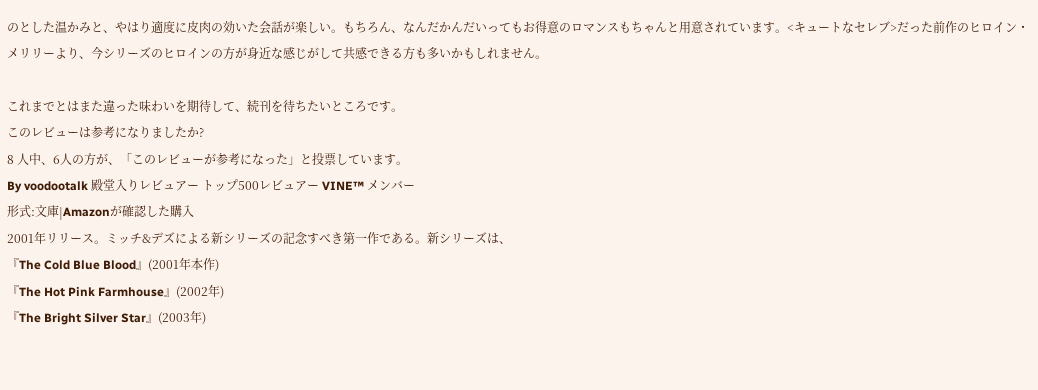のとした温かみと、やはり適度に皮肉の効いた会話が楽しい。もちろん、なんだかんだいってもお得意のロマンスもちゃんと用意されています。<キュートなセレブ>だった前作のヒロイン・メリリーより、今シリーズのヒロインの方が身近な感じがして共感できる方も多いかもしれません。

これまでとはまた違った味わいを期待して、続刊を待ちたいところです。
このレビューは参考になりましたか?
8 人中、6人の方が、「このレビューが参考になった」と投票しています。
By voodootalk 殿堂入りレビュアー トップ500レビュアー VINE™ メンバー
形式:文庫|Amazonが確認した購入
2001年リリース。ミッチ&デズによる新シリーズの記念すべき第一作である。新シリーズは、
『The Cold Blue Blood』(2001年本作)
『The Hot Pink Farmhouse』(2002年)
『The Bright Silver Star』(2003年)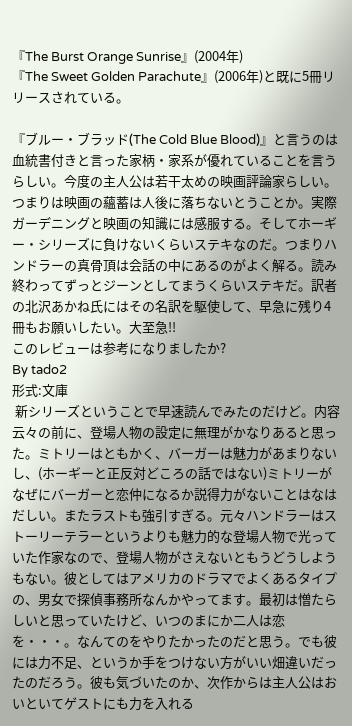『The Burst Orange Sunrise』(2004年)
『The Sweet Golden Parachute』(2006年)と既に5冊リリースされている。

『ブルー・ブラッド(The Cold Blue Blood)』と言うのは血統書付きと言った家柄・家系が優れていることを言うらしい。今度の主人公は若干太めの映画評論家らしい。つまりは映画の蘊蓄は人後に落ちないとうことか。実際ガーデニングと映画の知識には感服する。そしてホーギー・シリーズに負けないくらいステキなのだ。つまりハンドラーの真骨頂は会話の中にあるのがよく解る。読み終わってずっとジーンとしてまうくらいステキだ。訳者の北沢あかね氏にはその名訳を駆使して、早急に残り4冊もお願いしたい。大至急!!
このレビューは参考になりましたか?
By tado2
形式:文庫
 新シリーズということで早速読んでみたのだけど。内容云々の前に、登場人物の設定に無理がかなりあると思った。ミトリーはともかく、バーガーは魅力があまりないし、(ホーギーと正反対どころの話ではない)ミトリーがなぜにバーガーと恋仲になるか説得力がないことはなはだしい。またラストも強引すぎる。元々ハンドラーはストーリーテラーというよりも魅力的な登場人物で光っていた作家なので、登場人物がさえないともうどうしようもない。彼としてはアメリカのドラマでよくあるタイプの、男女で探偵事務所なんかやってます。最初は憎たらしいと思っていたけど、いつのまにか二人は恋を・・・。なんてのをやりたかったのだと思う。でも彼には力不足、というか手をつけない方がいい畑違いだったのだろう。彼も気づいたのか、次作からは主人公はおいといてゲストにも力を入れる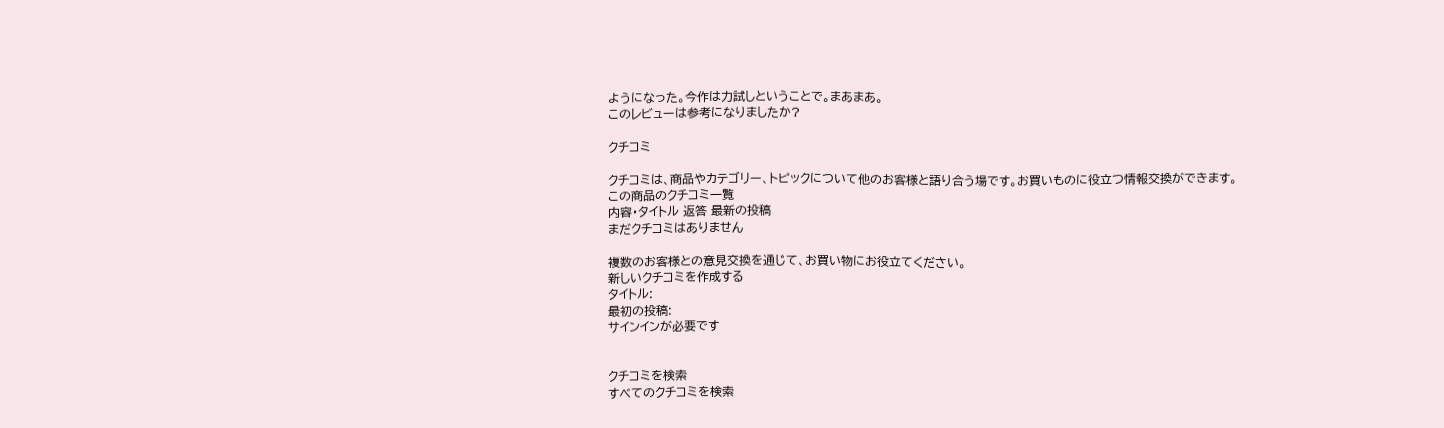ようになった。今作は力試しということで。まあまあ。
このレビューは参考になりましたか?

クチコミ

クチコミは、商品やカテゴリー、トピックについて他のお客様と語り合う場です。お買いものに役立つ情報交換ができます。
この商品のクチコミ一覧
内容・タイトル 返答 最新の投稿
まだクチコミはありません

複数のお客様との意見交換を通じて、お買い物にお役立てください。
新しいクチコミを作成する
タイトル:
最初の投稿:
サインインが必要です


クチコミを検索
すべてのクチコミを検索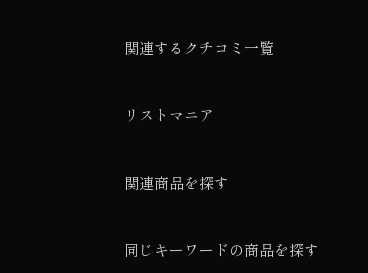関連するクチコミ一覧


リストマニア


関連商品を探す


同じキーワードの商品を探す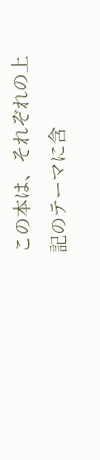この本は、それぞれの上記のテーマに含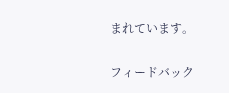まれています。

フィードバック